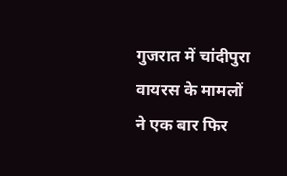गुजरात में चांदीपुरा वायरस के मामलों ने एक बार फिर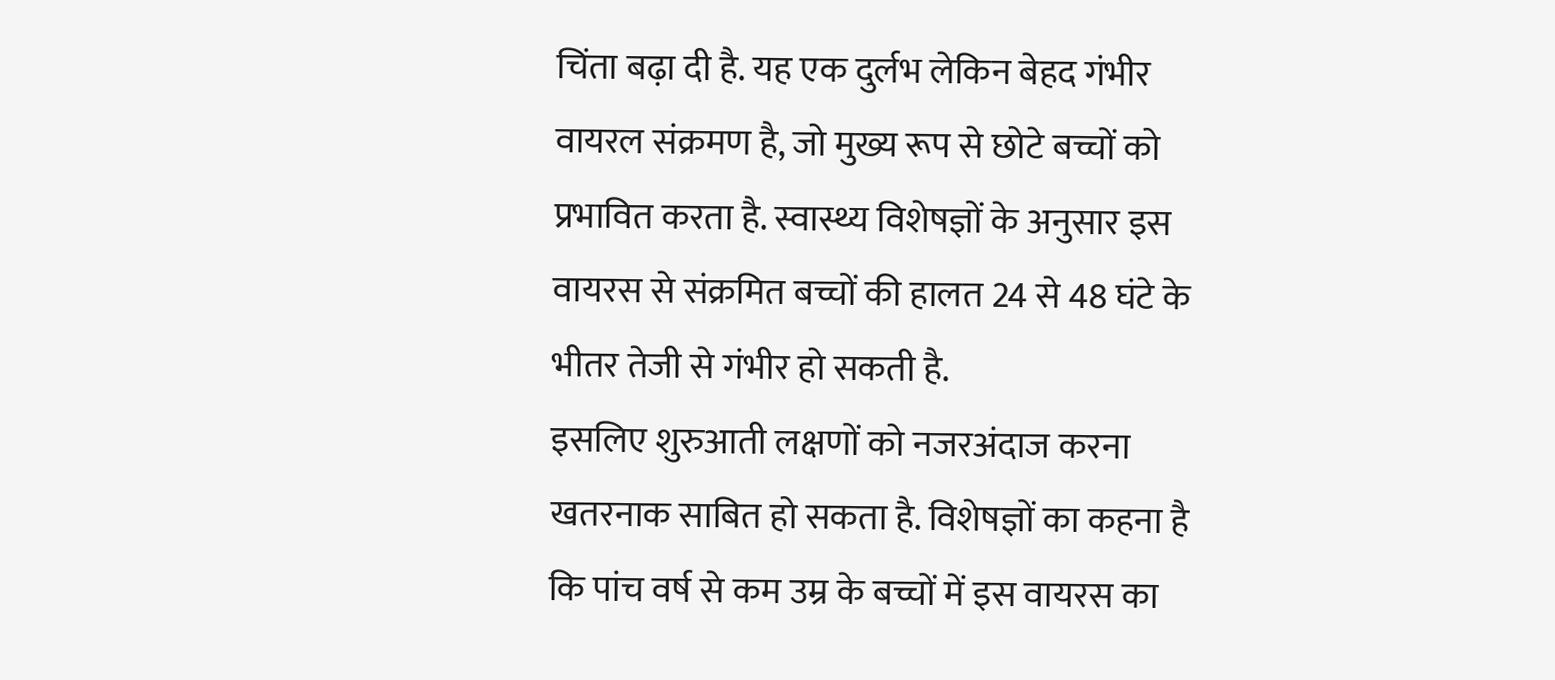चिंता बढ़ा दी है. यह एक दुर्लभ लेकिन बेहद गंभीर वायरल संक्रमण है, जो मुख्य रूप से छोटे बच्चों को प्रभावित करता है. स्वास्थ्य विशेषज्ञों के अनुसार इस वायरस से संक्रमित बच्चों की हालत 24 से 48 घंटे के भीतर तेजी से गंभीर हो सकती है.
इसलिए शुरुआती लक्षणों को नजरअंदाज करना खतरनाक साबित हो सकता है. विशेषज्ञों का कहना है कि पांच वर्ष से कम उम्र के बच्चों में इस वायरस का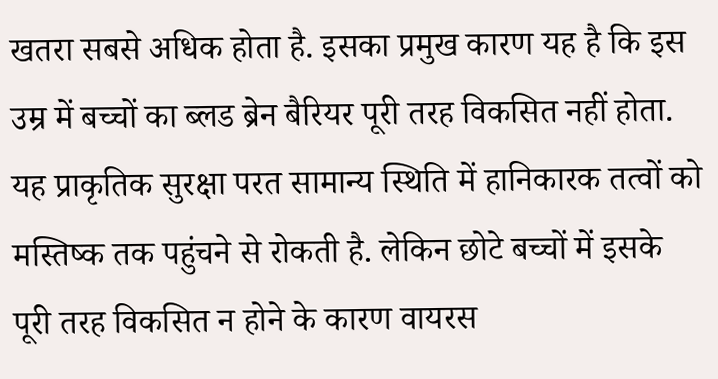खतरा सबसे अधिक होता है. इसका प्रमुख कारण यह है कि इस उम्र में बच्चों का ब्लड ब्रेन बैरियर पूरी तरह विकसित नहीं होता.
यह प्राकृतिक सुरक्षा परत सामान्य स्थिति में हानिकारक तत्वों को मस्तिष्क तक पहुंचने से रोकती है. लेकिन छोटे बच्चों में इसके पूरी तरह विकसित न होने के कारण वायरस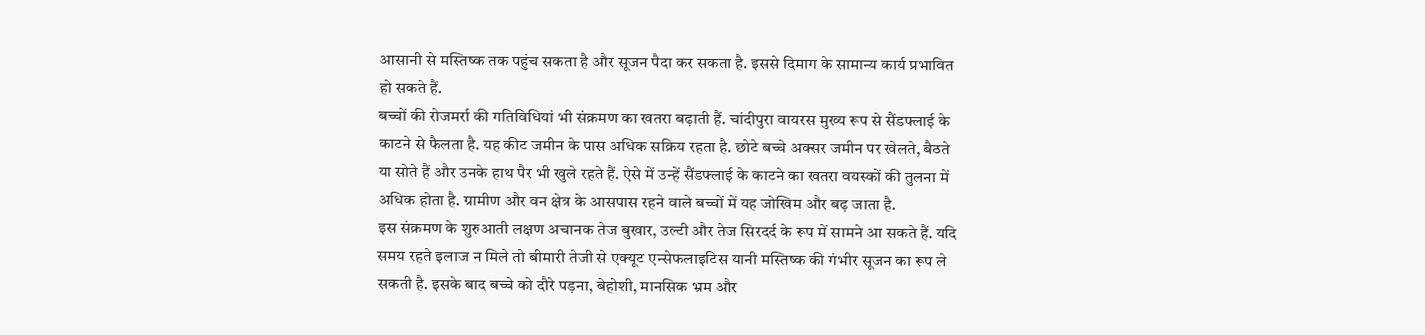आसानी से मस्तिष्क तक पहुंच सकता है और सूजन पैदा कर सकता है. इससे दिमाग के सामान्य कार्य प्रभावित हो सकते हैं.
बच्चों की रोजमर्रा की गतिविधियां भी संक्रमण का खतरा बढ़ाती हैं. चांदीपुरा वायरस मुख्य रूप से सैंडफ्लाई के काटने से फैलता है. यह कीट जमीन के पास अधिक सक्रिय रहता है. छोटे बच्चे अक्सर जमीन पर खेलते, बैठते या सोते हैं और उनके हाथ पैर भी खुले रहते हैं. ऐसे में उन्हें सैंडफ्लाई के काटने का खतरा वयस्कों की तुलना में अधिक होता है. ग्रामीण और वन क्षेत्र के आसपास रहने वाले बच्चों में यह जोखिम और बढ़ जाता है.
इस संक्रमण के शुरुआती लक्षण अचानक तेज बुखार, उल्टी और तेज सिरदर्द के रूप में सामने आ सकते हैं. यदि समय रहते इलाज न मिले तो बीमारी तेजी से एक्यूट एन्सेफलाइटिस यानी मस्तिष्क की गंभीर सूजन का रूप ले सकती है. इसके बाद बच्चे को दौरे पड़ना, बेहोशी, मानसिक भ्रम और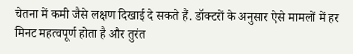चेतना में कमी जैसे लक्षण दिखाई दे सकते हैं. डॉक्टरों के अनुसार ऐसे मामलों में हर मिनट महत्वपूर्ण होता है और तुरंत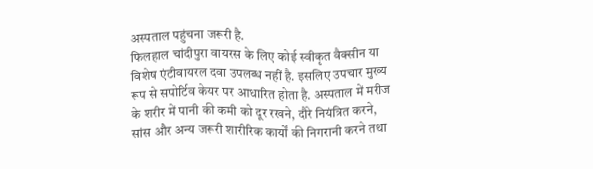अस्पताल पहुंचना जरूरी है.
फिलहाल चांदीपुरा वायरस के लिए कोई स्वीकृत वैक्सीन या विशेष एंटीवायरल दवा उपलब्ध नहीं है. इसलिए उपचार मुख्य रूप से सपोर्टिव केयर पर आधारित होता है. अस्पताल में मरीज के शरीर में पानी की कमी को दूर रखने, दौरे नियंत्रित करने, सांस और अन्य जरूरी शारीरिक कार्यों की निगरानी करने तथा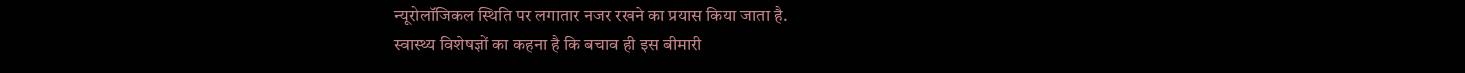न्यूरोलॉजिकल स्थिति पर लगातार नजर रखने का प्रयास किया जाता है.
स्वास्थ्य विशेषज्ञों का कहना है कि बचाव ही इस बीमारी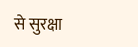से सुरक्षा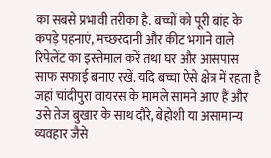का सबसे प्रभावी तरीका है. बच्चों को पूरी बांह के कपड़े पहनाएं, मच्छरदानी और कीट भगाने वाले रिपेलेंट का इस्तेमाल करें तथा घर और आसपास साफ सफाई बनाए रखें. यदि बच्चा ऐसे क्षेत्र में रहता है जहां चांदीपुरा वायरस के मामले सामने आए हैं और उसे तेज बुखार के साथ दौरे, बेहोशी या असामान्य व्यवहार जैसे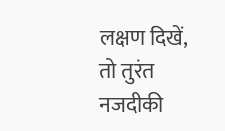लक्षण दिखें, तो तुरंत नजदीकी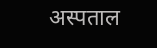अस्पताल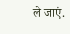ले जाएं.